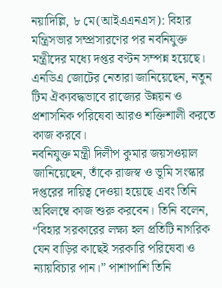নয়াদিল্লি, ৮ মে(আইএএনএস): বিহার মন্ত্রিসভার সম্প্রসারণের পর নবনিযুক্ত মন্ত্রীদের মধ্যে দপ্তর বণ্টন সম্পন্ন হয়েছে। এনডিএ জোটের নেতারা জানিয়েছেন, নতুন টিম ঐক্যবদ্ধভাবে রাজ্যের উন্নয়ন ও প্রশাসনিক পরিষেবা আরও শক্তিশালী করতে কাজ করবে।
নবনিযুক্ত মন্ত্রী দিলীপ কুমার জয়সওয়াল জানিয়েছেন, তাঁকে রাজস্ব ও ভূমি সংস্কার দপ্তরের দায়িত্ব দেওয়া হয়েছে এবং তিনি অবিলম্বে কাজ শুরু করবেন। তিনি বলেন, “বিহার সরকারের লক্ষ্য হল প্রতিটি নাগরিক যেন বাড়ির কাছেই সরকারি পরিষেবা ও ন্যায়বিচার পান।” পাশাপাশি তিনি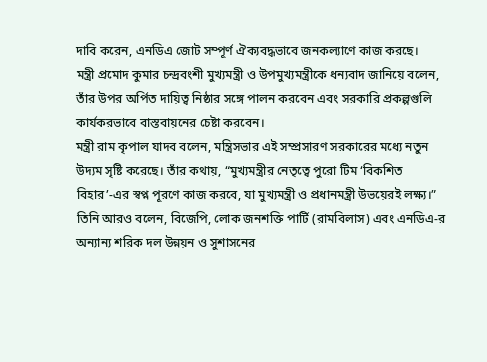দাবি করেন, এনডিএ জোট সম্পূর্ণ ঐক্যবদ্ধভাবে জনকল্যাণে কাজ করছে।
মন্ত্রী প্রমোদ কুমার চন্দ্রবংশী মুখ্যমন্ত্রী ও উপমুখ্যমন্ত্রীকে ধন্যবাদ জানিয়ে বলেন, তাঁর উপর অর্পিত দায়িত্ব নিষ্ঠার সঙ্গে পালন করবেন এবং সরকারি প্রকল্পগুলি কার্যকরভাবে বাস্তবায়নের চেষ্টা করবেন।
মন্ত্রী রাম কৃপাল যাদব বলেন, মন্ত্রিসভার এই সম্প্রসারণ সরকারের মধ্যে নতুন উদ্যম সৃষ্টি করেছে। তাঁর কথায়, “মুখ্যমন্ত্রীর নেতৃত্বে পুরো টিম ‘বিকশিত বিহার’-এর স্বপ্ন পূরণে কাজ করবে, যা মুখ্যমন্ত্রী ও প্রধানমন্ত্রী উভয়েরই লক্ষ্য।”
তিনি আরও বলেন, বিজেপি, লোক জনশক্তি পার্টি (রামবিলাস) এবং এনডিএ-র অন্যান্য শরিক দল উন্নয়ন ও সুশাসনের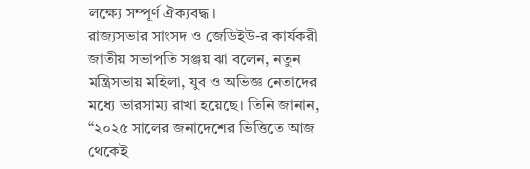লক্ষ্যে সম্পূর্ণ ঐক্যবদ্ধ।
রাজ্যসভার সাংসদ ও জেডিইউ-র কার্যকরী জাতীয় সভাপতি সঞ্জয় ঝা বলেন, নতুন মন্ত্রিসভায় মহিলা, যুব ও অভিজ্ঞ নেতাদের মধ্যে ভারসাম্য রাখা হয়েছে। তিনি জানান, “২০২৫ সালের জনাদেশের ভিত্তিতে আজ থেকেই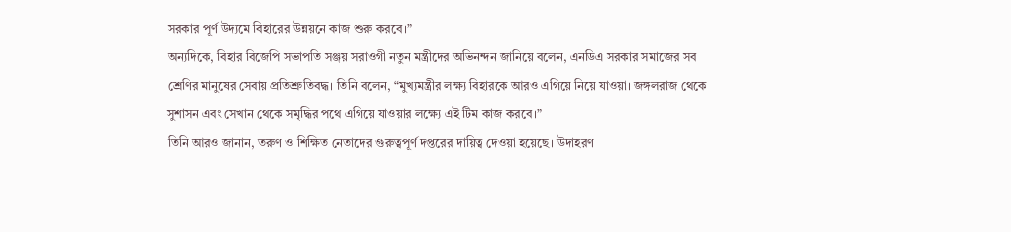সরকার পূর্ণ উদ্যমে বিহারের উন্নয়নে কাজ শুরু করবে।”
অন্যদিকে, বিহার বিজেপি সভাপতি সঞ্জয় সরাওগী নতুন মন্ত্রীদের অভিনন্দন জানিয়ে বলেন, এনডিএ সরকার সমাজের সব শ্রেণির মানুষের সেবায় প্রতিশ্রুতিবদ্ধ। তিনি বলেন, “মুখ্যমন্ত্রীর লক্ষ্য বিহারকে আরও এগিয়ে নিয়ে যাওয়া। জঙ্গলরাজ থেকে সুশাসন এবং সেখান থেকে সমৃদ্ধির পথে এগিয়ে যাওয়ার লক্ষ্যে এই টিম কাজ করবে।”
তিনি আরও জানান, তরুণ ও শিক্ষিত নেতাদের গুরুত্বপূর্ণ দপ্তরের দায়িত্ব দেওয়া হয়েছে। উদাহরণ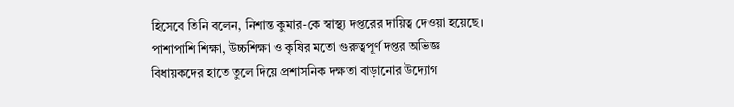হিসেবে তিনি বলেন, নিশান্ত কুমার-কে স্বাস্থ্য দপ্তরের দায়িত্ব দেওয়া হয়েছে। পাশাপাশি শিক্ষা, উচ্চশিক্ষা ও কৃষির মতো গুরুত্বপূর্ণ দপ্তর অভিজ্ঞ বিধায়কদের হাতে তুলে দিয়ে প্রশাসনিক দক্ষতা বাড়ানোর উদ্যোগ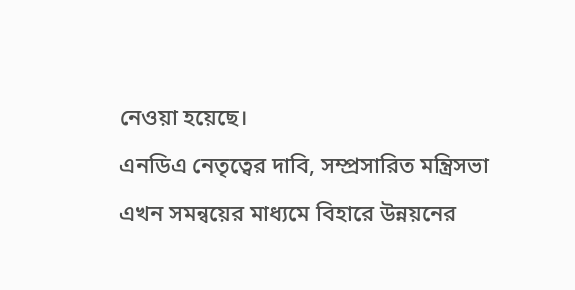নেওয়া হয়েছে।
এনডিএ নেতৃত্বের দাবি, সম্প্রসারিত মন্ত্রিসভা এখন সমন্বয়ের মাধ্যমে বিহারে উন্নয়নের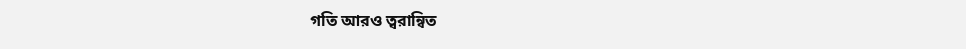গতি আরও ত্বরান্বিত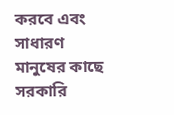করবে এবং সাধারণ মানুষের কাছে সরকারি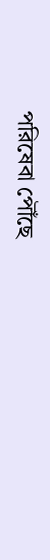পরিষেবা পৌঁছে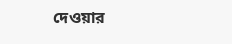দেওয়ার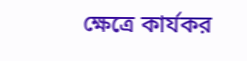ক্ষেত্রে কার্যকর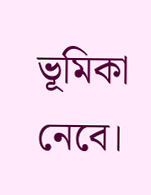ভূমিকা নেবে।